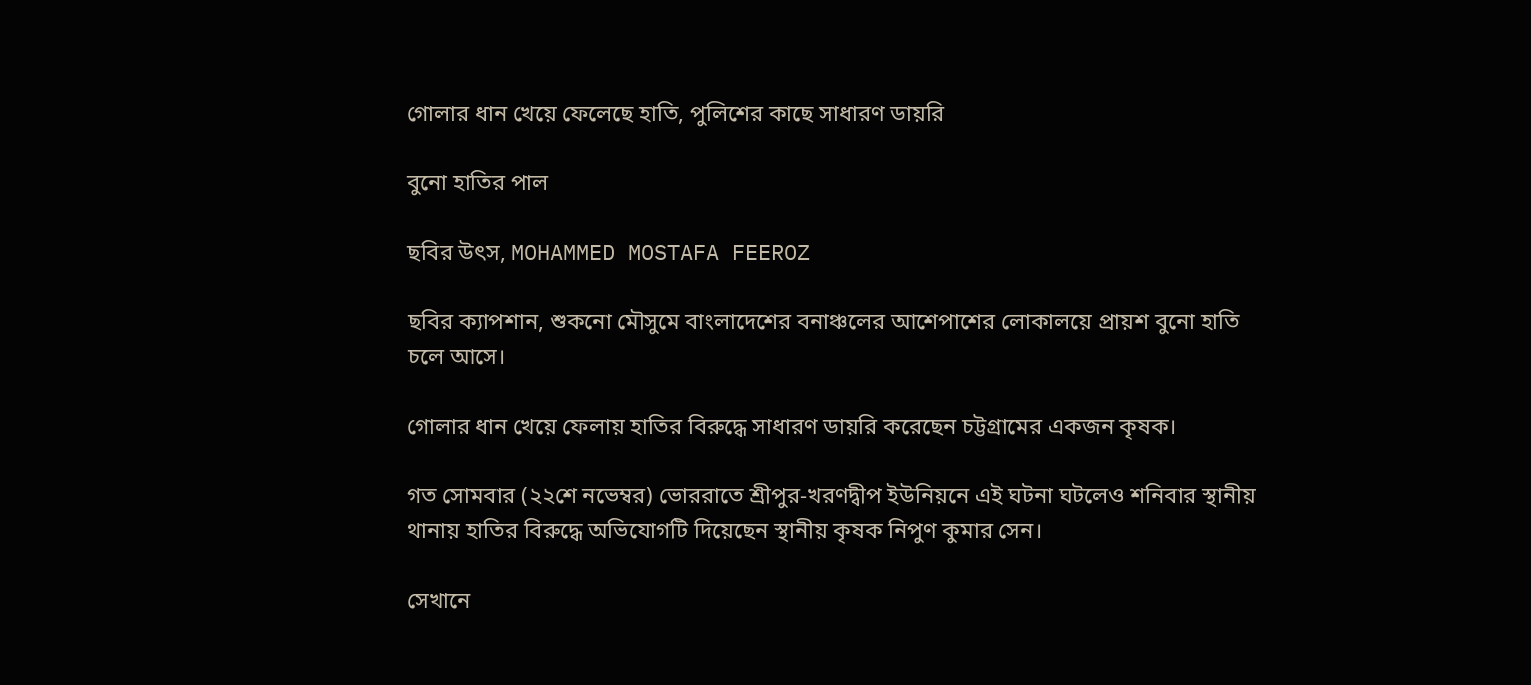গোলার ধান খেয়ে ফেলেছে হাতি, পুলিশের কাছে সাধারণ ডায়রি

বুনো হাতির পাল

ছবির উৎস, MOHAMMED MOSTAFA FEEROZ

ছবির ক্যাপশান, শুকনো মৌসুমে বাংলাদেশের বনাঞ্চলের আশেপাশের লোকালয়ে প্রায়শ বুনো হাতি চলে আসে।

গোলার ধান খেয়ে ফেলায় হাতির বিরুদ্ধে সাধারণ ডায়রি করেছেন চট্টগ্রামের একজন কৃষক।

গত সোমবার (২২শে নভেম্বর) ভোররাতে শ্রীপুর-খরণদ্বীপ ইউনিয়নে এই ঘটনা ঘটলেও শনিবার স্থানীয় থানায় হাতির বিরুদ্ধে অভিযোগটি দিয়েছেন স্থানীয় কৃষক নিপুণ কুমার সেন।

সেখানে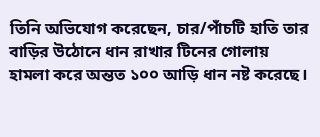তিনি অভিযোগ করেছেন, চার/পাঁচটি হাতি তার বাড়ির উঠোনে ধান রাখার টিনের গোলায় হামলা করে অন্তত ১০০ আড়ি ধান নষ্ট করেছে।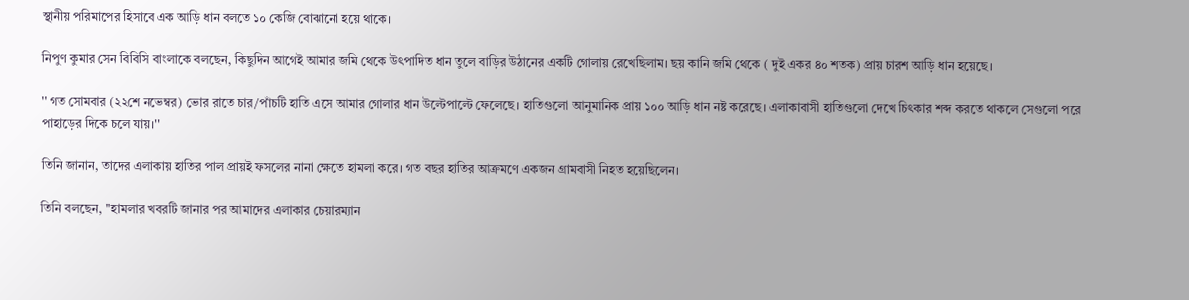স্থানীয় পরিমাপের হিসাবে এক আড়ি ধান বলতে ১০ কেজি বোঝানো হয়ে থাকে।

নিপুণ কুমার সেন বিবিসি বাংলাকে বলছেন, কিছুদিন আগেই আমার জমি থেকে উৎপাদিত ধান তুলে বাড়ির উঠানের একটি গোলায় রেখেছিলাম। ছয় কানি জমি থেকে ( দুই একর ৪০ শতক) প্রায় চারশ আড়ি ধান হয়েছে।

'' গত সোমবার (২২শে নভেম্বর) ভোর রাতে চার/পাঁচটি হাতি এসে আমার গোলার ধান উল্টেপাল্টে ফেলেছে। হাতিগুলো আনুমানিক প্রায় ১০০ আড়ি ধান নষ্ট করেছে। এলাকাবাসী হাতিগুলো দেখে চিৎকার শব্দ করতে থাকলে সেগুলো পরে পাহাড়ের দিকে চলে যায়।''

তিনি জানান, তাদের এলাকায় হাতির পাল প্রায়ই ফসলের নানা ক্ষেতে হামলা করে। গত বছর হাতির আক্রমণে একজন গ্রামবাসী নিহত হয়েছিলেন।

তিনি বলছেন, ''হামলার খবরটি জানার পর আমাদের এলাকার চেয়ারম্যান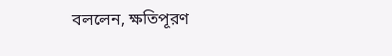বললেন, ক্ষতিপূরণ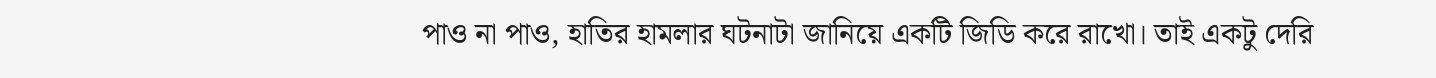পাও না পাও, হাতির হামলার ঘটনাটা জানিয়ে একটি জিডি করে রাখো। তাই একটু দেরি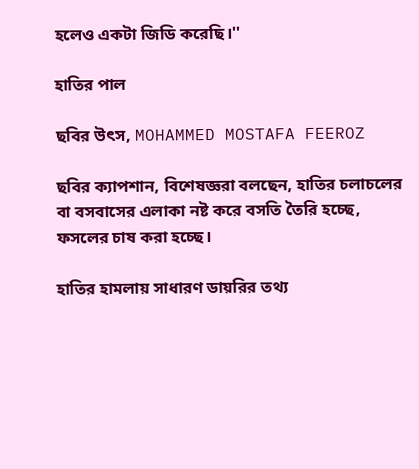হলেও একটা জিডি করেছি।''

হাতির পাল

ছবির উৎস, MOHAMMED MOSTAFA FEEROZ

ছবির ক্যাপশান, বিশেষজ্ঞরা বলছেন, হাতির চলাচলের বা বসবাসের এলাকা নষ্ট করে বসতি তৈরি হচ্ছে, ফসলের চাষ করা হচ্ছে।

হাতির হামলায় সাধারণ ডায়রির তথ্য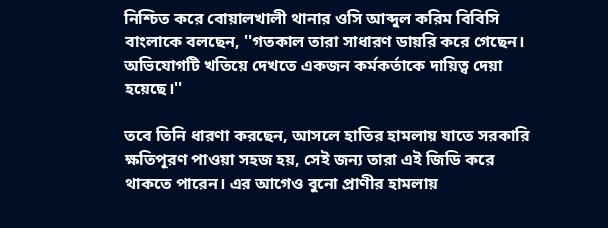নিশ্চিত করে বোয়ালখালী থানার ওসি আব্দুল করিম বিবিসি বাংলাকে বলছেন, ''গতকাল তারা সাধারণ ডায়রি করে গেছেন। অভিযোগটি খতিয়ে দেখতে একজন কর্মকর্তাকে দায়িত্ব দেয়া হয়েছে।''

তবে তিনি ধারণা করছেন, আসলে হাতির হামলায় যাতে সরকারি ক্ষতিপূরণ পাওয়া সহজ হয়, সেই জন্য তারা এই জিডি করে থাকতে পারেন। এর আগেও বুনো প্রাণীর হামলায়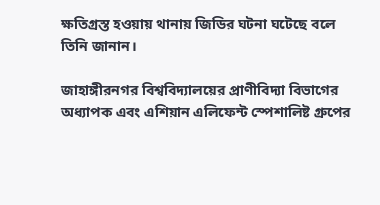ক্ষতিগ্রস্ত হওয়ায় থানায় জিডির ঘটনা ঘটেছে বলে তিনি জানান।

জাহাঙ্গীরনগর বিশ্ববিদ্যালয়ের প্রাণীবিদ্যা বিভাগের অধ্যাপক এবং এশিয়ান এলিফেন্ট স্পেশালিষ্ট গ্রুপের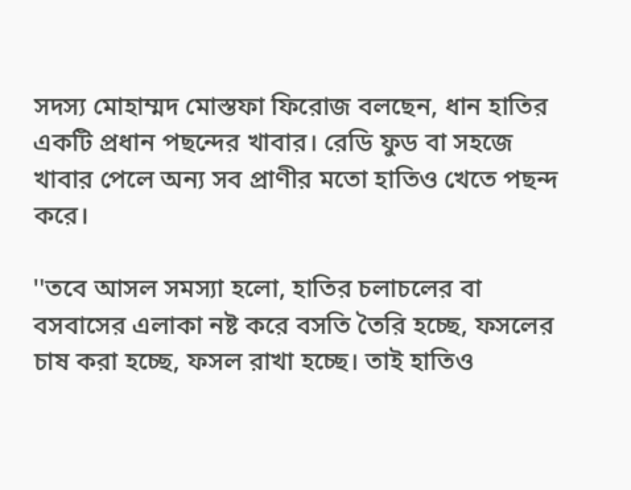সদস্য মোহাম্মদ মোস্তফা ফিরোজ বলছেন, ধান হাতির একটি প্রধান পছন্দের খাবার। রেডি ফুড বা সহজে খাবার পেলে অন্য সব প্রাণীর মতো হাতিও খেতে পছন্দ করে।

''তবে আসল সমস্যা হলো, হাতির চলাচলের বা বসবাসের এলাকা নষ্ট করে বসতি তৈরি হচ্ছে, ফসলের চাষ করা হচ্ছে, ফসল রাখা হচ্ছে। তাই হাতিও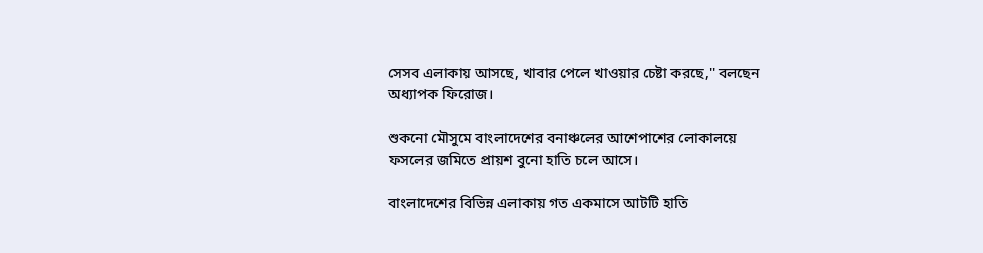সেসব এলাকায় আসছে, খাবার পেলে খাওয়ার চেষ্টা করছে,'' বলছেন অধ্যাপক ফিরোজ।

শুকনো মৌসুমে বাংলাদেশের বনাঞ্চলের আশেপাশের লোকালয়ে ফসলের জমিতে প্রায়শ বুনো হাতি চলে আসে।

বাংলাদেশের বিভিন্ন এলাকায় গত একমাসে আটটি হাতি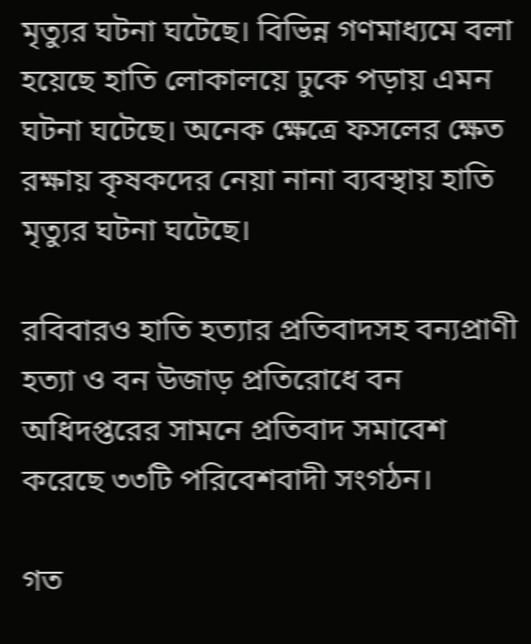মৃত্যুর ঘটনা ঘটেছে। বিভিন্ন গণমাধ্যমে বলা হয়েছে হাতি লোকালয়ে ঢুকে পড়ায় এমন ঘটনা ঘটেছে। অনেক ক্ষেত্রে ফসলের ক্ষেত রক্ষায় কৃষকদের নেয়া নানা ব্যবস্থায় হাতি মৃত্যুর ঘটনা ঘটেছে।

রবিবারও হাতি হত্যার প্রতিবাদসহ বন্যপ্রাণী হত্যা ও বন উজাড় প্রতিরোধে বন অধিদপ্তরের সামনে প্রতিবাদ সমাবেশ করেছে ৩৩টি পরিবেশবাদী সংগঠন।

গত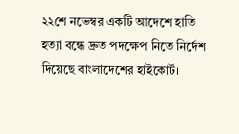২২শে নভেম্বর একটি আদেশে হাতি হত্যা বন্ধে দ্রুত পদক্ষেপ নিতে নির্দেশ দিয়েছে বাংলাদেশের হাইকোর্ট।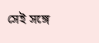সেই সঙ্গে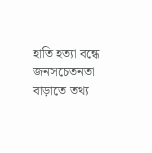হাতি হত্যা বন্ধে জনসচেতনতা বাড়াতে তথ্য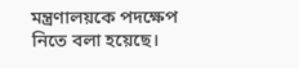মন্ত্রণালয়কে পদক্ষেপ নিতে বলা হয়েছে।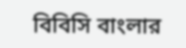বিবিসি বাংলার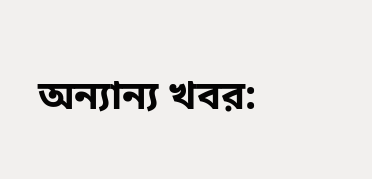অন্যান্য খবর: